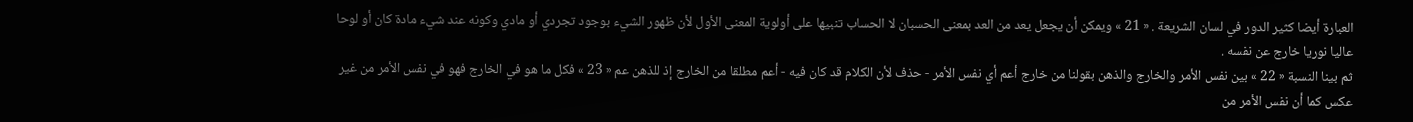العبارة أيضا كثير الدور في لسان الشريعة . « 21 » ويمكن أن يجعل يعد من العد بمعنى الحسبان لا الحساب تنبيها على أولوية المعنى الأول لأن ظهور الشيء بوجود تجردي أو مادي وكونه عند شيء مادة كان أو لوحا عاليا نوريا خارج عن نفسه .
ثم بينا النسبة « 22 » بين نفس الأمر والخارج والذهن بقولنا من خارج أعم أي نفس الأمر - حذف لأن الكلام قد كان فيه - أعم مطلقا من الخارج إذ للذهن عم « 23 » فكل ما هو في الخارج فهو في نفس الأمر من غير عكس كما أن نفس الأمر من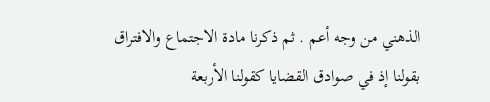الذهني من وجه أعم . ثم ذكرنا مادة الاجتماع والافتراق بقولنا إذ في صوادق القضايا كقولنا الأربعة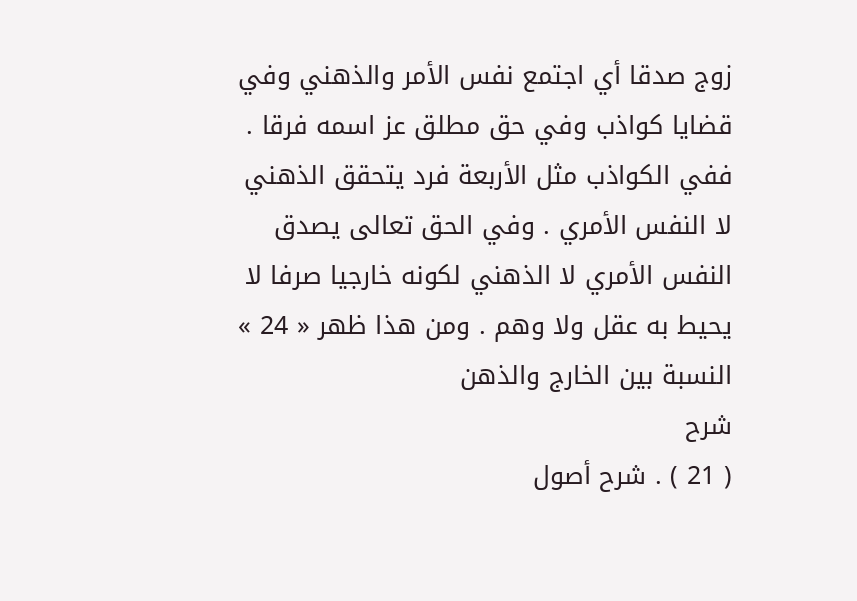زوج صدقا أي اجتمع نفس الأمر والذهني وفي قضايا كواذب وفي حق مطلق عز اسمه فرقا . ففي الكواذب مثل الأربعة فرد يتحقق الذهني لا النفس الأمري . وفي الحق تعالى يصدق النفس الأمري لا الذهني لكونه خارجيا صرفا لا يحيط به عقل ولا وهم . ومن هذا ظهر « 24 » النسبة بين الخارج والذهن
شرح
( 21 ) . شرح أصول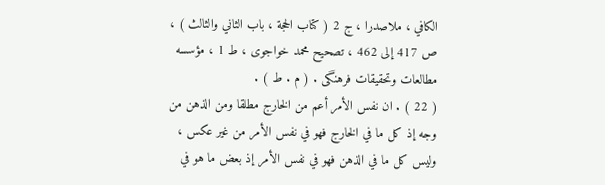الكافي ، ملاصدرا ، ج 2 ( كتاب الحجة ، باب الثاني والثالث ) ، ص 417 إلى 462 ، تصحيح محمد خواجوى ، ط 1 ، مؤسسه مطالعات وتحقيقات فرهنگى . ( م . ط ) .
( 22 ) . ان نفس الأمر أعم من الخارج مطلقا ومن الذهن من وجه إذ كل ما في الخارج فهو في نفس الأمر من غير عكس ، وليس كل ما في الذهن فهو في نفس الأمر إذ بعض ما هو في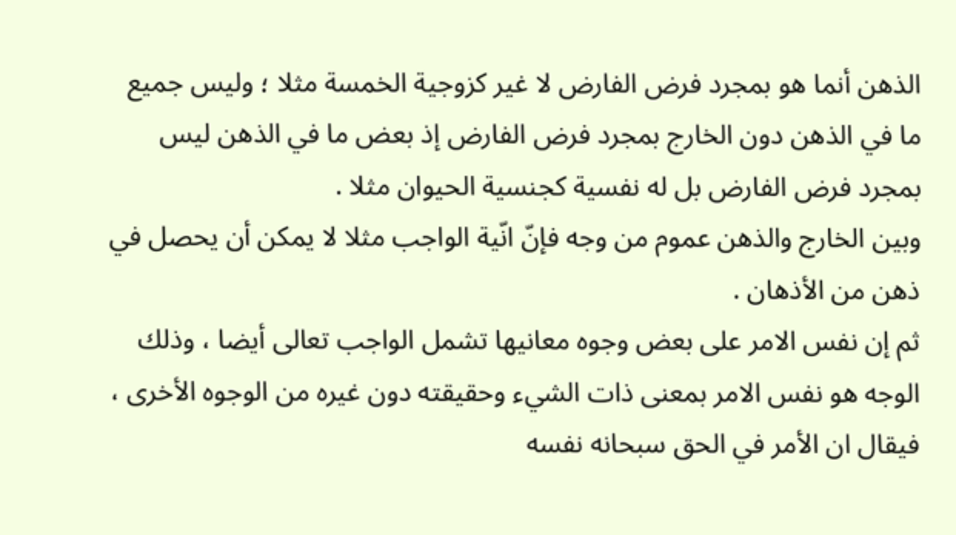الذهن أنما هو بمجرد فرض الفارض لا غير كزوجية الخمسة مثلا ؛ وليس جميع ما في الذهن دون الخارج بمجرد فرض الفارض إذ بعض ما في الذهن ليس بمجرد فرض الفارض بل له نفسية كجنسية الحيوان مثلا .
وبين الخارج والذهن عموم من وجه فإنّ انّية الواجب مثلا لا يمكن أن يحصل في ذهن من الأذهان .
ثم إن نفس الامر على بعض وجوه معانيها تشمل الواجب تعالى أيضا ، وذلك الوجه هو نفس الامر بمعنى ذات الشيء وحقيقته دون غيره من الوجوه الأخرى ، فيقال ان الأمر في الحق سبحانه نفسه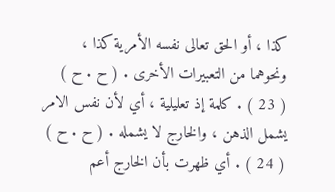كذا ، أو الحق تعالى نفسه الأمرية كذا ، ونحوهما من التعبيرات الأخرى . ( ح . ح )
( 23 ) . كلمة إذ تعليلية ، أي لأن نفس الامر يشمل الذهن ، والخارج لا يشمله . ( ح . ح )
( 24 ) . أي ظهرت بأن الخارج أعم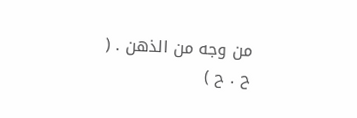من وجه من الذهن . ( ح . ح )